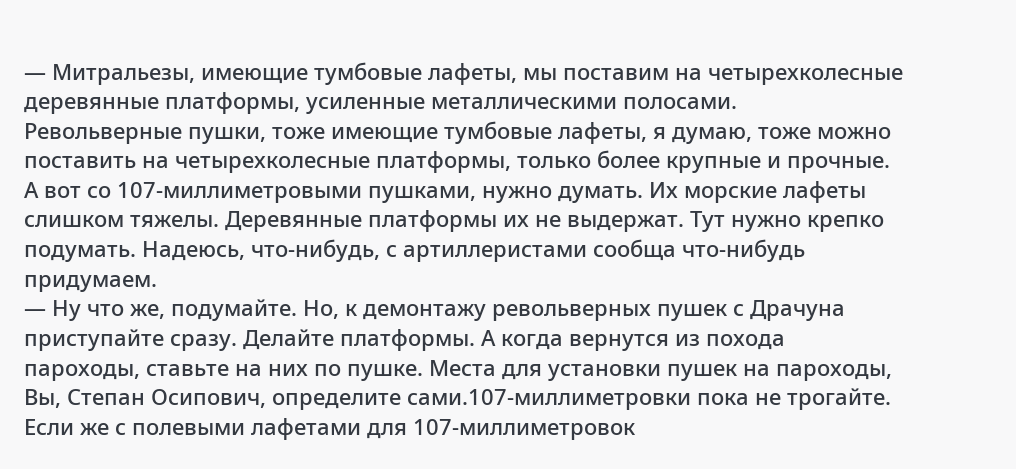— Митральезы, имеющие тумбовые лафеты, мы поставим на четырехколесные деревянные платформы, усиленные металлическими полосами.
Револьверные пушки, тоже имеющие тумбовые лафеты, я думаю, тоже можно поставить на четырехколесные платформы, только более крупные и прочные.
А вот со 107-миллиметровыми пушками, нужно думать. Их морские лафеты слишком тяжелы. Деревянные платформы их не выдержат. Тут нужно крепко подумать. Надеюсь, что-нибудь, с артиллеристами сообща что-нибудь придумаем.
— Ну что же, подумайте. Но, к демонтажу револьверных пушек с Драчуна приступайте сразу. Делайте платформы. А когда вернутся из похода пароходы, ставьте на них по пушке. Места для установки пушек на пароходы, Вы, Степан Осипович, определите сами.107-миллиметровки пока не трогайте. Если же с полевыми лафетами для 107-миллиметровок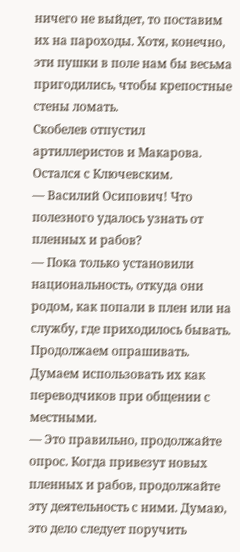ничего не выйдет, то поставим их на пароходы. Хотя, конечно, эти пушки в поле нам бы весьма пригодились, чтобы крепостные стены ломать.
Скобелев отпустил артиллеристов и Макарова. Остался с Ключевским.
— Василий Осипович! Что полезного удалось узнать от пленных и рабов?
— Пока только установили национальность, откуда они родом, как попали в плен или на службу, где приходилось бывать. Продолжаем опрашивать. Думаем использовать их как переводчиков при общении с местными.
— Это правильно, продолжайте опрос. Когда привезут новых пленных и рабов, продолжайте эту деятельность с ними. Думаю, это дело следует поручить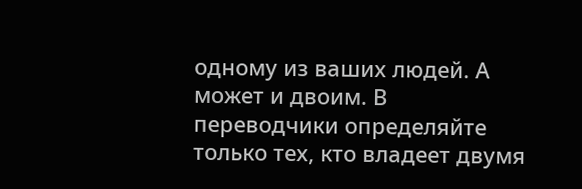одному из ваших людей. А может и двоим. В переводчики определяйте только тех, кто владеет двумя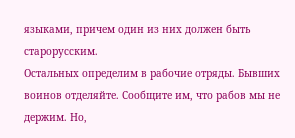языками, причем один из них должен быть старорусским.
Остальных определим в рабочие отряды. Бывших воинов отделяйте. Сообщите им, что рабов мы не держим. Но,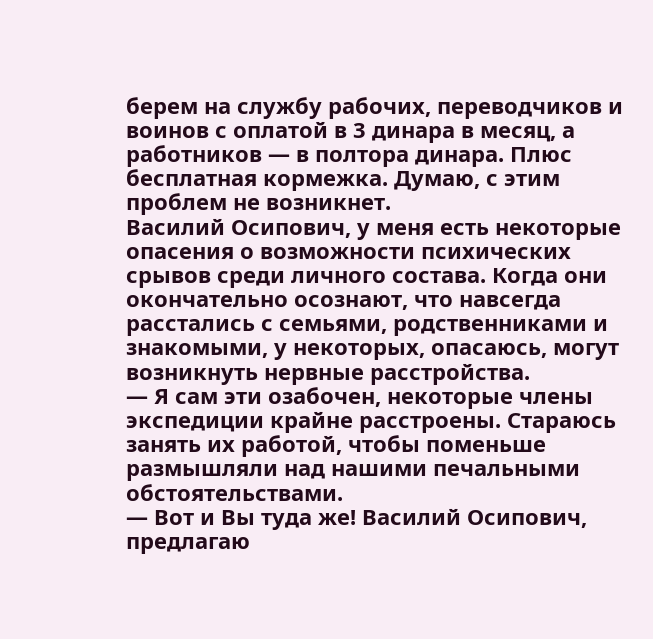берем на службу рабочих, переводчиков и воинов с оплатой в 3 динара в месяц, а работников — в полтора динара. Плюс бесплатная кормежка. Думаю, с этим проблем не возникнет.
Василий Осипович, у меня есть некоторые опасения о возможности психических срывов среди личного состава. Когда они окончательно осознают, что навсегда расстались с семьями, родственниками и знакомыми, у некоторых, опасаюсь, могут возникнуть нервные расстройства.
— Я сам эти озабочен, некоторые члены экспедиции крайне расстроены. Стараюсь занять их работой, чтобы поменьше размышляли над нашими печальными обстоятельствами.
— Вот и Вы туда же! Василий Осипович, предлагаю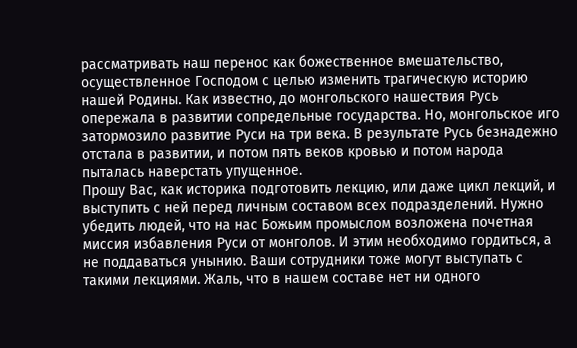рассматривать наш перенос как божественное вмешательство, осуществленное Господом с целью изменить трагическую историю нашей Родины. Как известно, до монгольского нашествия Русь опережала в развитии сопредельные государства. Но, монгольское иго затормозило развитие Руси на три века. В результате Русь безнадежно отстала в развитии, и потом пять веков кровью и потом народа пыталась наверстать упущенное.
Прошу Вас, как историка подготовить лекцию, или даже цикл лекций, и выступить с ней перед личным составом всех подразделений. Нужно убедить людей, что на нас Божьим промыслом возложена почетная миссия избавления Руси от монголов. И этим необходимо гордиться, а не поддаваться унынию. Ваши сотрудники тоже могут выступать с такими лекциями. Жаль, что в нашем составе нет ни одного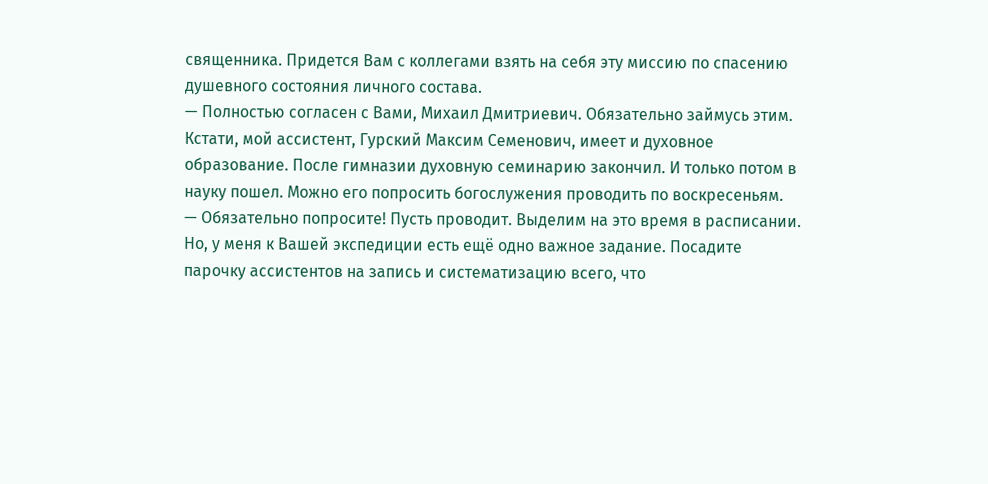священника. Придется Вам с коллегами взять на себя эту миссию по спасению душевного состояния личного состава.
— Полностью согласен с Вами, Михаил Дмитриевич. Обязательно займусь этим. Кстати, мой ассистент, Гурский Максим Семенович, имеет и духовное образование. После гимназии духовную семинарию закончил. И только потом в науку пошел. Можно его попросить богослужения проводить по воскресеньям.
— Обязательно попросите! Пусть проводит. Выделим на это время в расписании.
Но, у меня к Вашей экспедиции есть ещё одно важное задание. Посадите парочку ассистентов на запись и систематизацию всего, что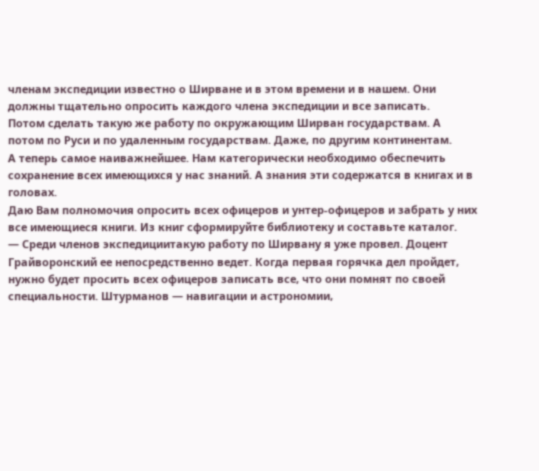членам экспедиции известно о Ширване и в этом времени и в нашем. Они должны тщательно опросить каждого члена экспедиции и все записать.
Потом сделать такую же работу по окружающим Ширван государствам. А потом по Руси и по удаленным государствам. Даже, по другим континентам.
А теперь самое наиважнейшее. Нам категорически необходимо обеспечить сохранение всех имеющихся у нас знаний. А знания эти содержатся в книгах и в головах.
Даю Вам полномочия опросить всех офицеров и унтер-офицеров и забрать у них все имеющиеся книги. Из книг сформируйте библиотеку и составьте каталог.
— Среди членов экспедициитакую работу по Ширвану я уже провел. Доцент Грайворонский ее непосредственно ведет. Когда первая горячка дел пройдет, нужно будет просить всех офицеров записать все, что они помнят по своей специальности. Штурманов — навигации и астрономии,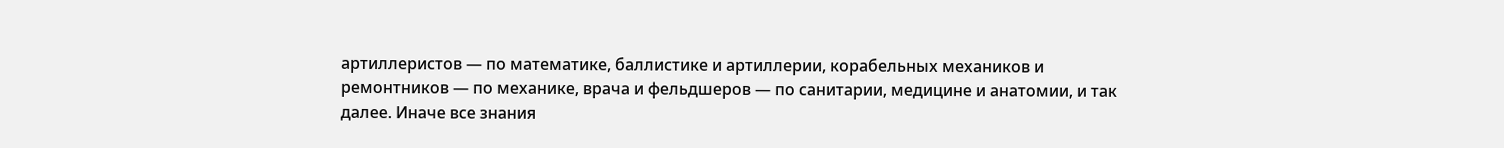артиллеристов — по математике, баллистике и артиллерии, корабельных механиков и ремонтников — по механике, врача и фельдшеров — по санитарии, медицине и анатомии, и так далее. Иначе все знания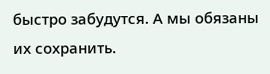быстро забудутся. А мы обязаны их сохранить.